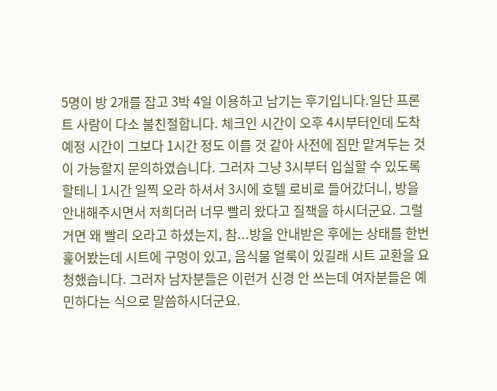5명이 방 2개를 잡고 3박 4일 이용하고 남기는 후기입니다.일단 프론트 사람이 다소 불친절합니다. 체크인 시간이 오후 4시부터인데 도착 예정 시간이 그보다 1시간 정도 이를 것 같아 사전에 짐만 맡겨두는 것이 가능할지 문의하였습니다. 그러자 그냥 3시부터 입실할 수 있도록 할테니 1시간 일찍 오라 하셔서 3시에 호텔 로비로 들어갔더니, 방을 안내해주시면서 저희더러 너무 빨리 왔다고 질책을 하시더군요. 그럴거면 왜 빨리 오라고 하셨는지, 참...방을 안내받은 후에는 상태를 한번 훑어봤는데 시트에 구멍이 있고, 음식물 얼룩이 있길래 시트 교환을 요청했습니다. 그러자 남자분들은 이런거 신경 안 쓰는데 여자분들은 예민하다는 식으로 말씀하시더군요.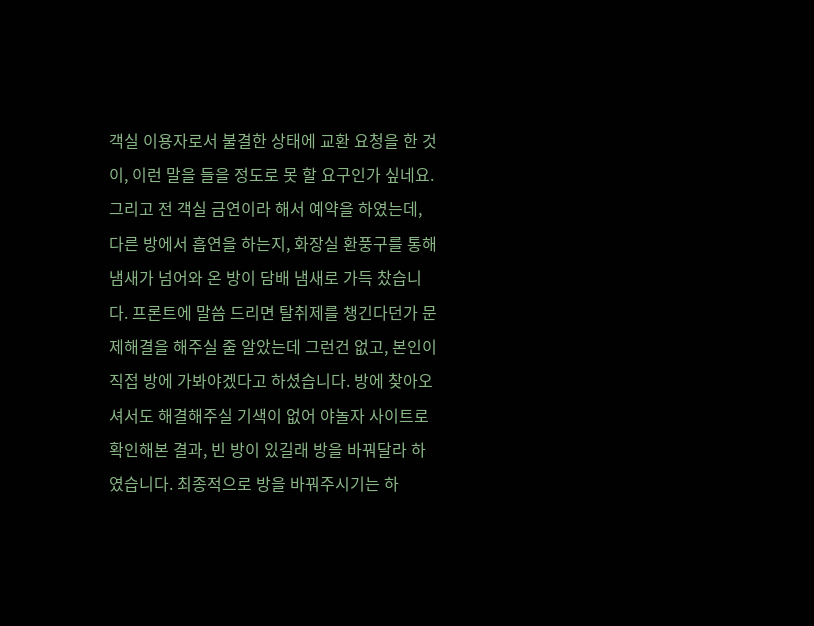객실 이용자로서 불결한 상태에 교환 요청을 한 것이, 이런 말을 들을 정도로 못 할 요구인가 싶네요.그리고 전 객실 금연이라 해서 예약을 하였는데, 다른 방에서 흡연을 하는지, 화장실 환풍구를 통해 냄새가 넘어와 온 방이 담배 냄새로 가득 찼습니다. 프론트에 말씀 드리면 탈취제를 챙긴다던가 문제해결을 해주실 줄 알았는데 그런건 없고, 본인이 직접 방에 가봐야겠다고 하셨습니다. 방에 찾아오셔서도 해결해주실 기색이 없어 야놀자 사이트로 확인해본 결과, 빈 방이 있길래 방을 바꿔달라 하였습니다. 최종적으로 방을 바꿔주시기는 하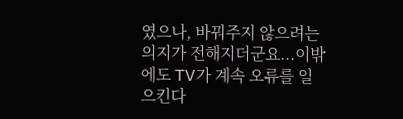였으나, 바꿔주지 않으려는 의지가 전해지더군요...이밖에도 TV가 계속 오류를 일으킨다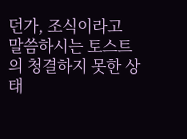던가, 조식이라고 말씀하시는 토스트의 청결하지 못한 상태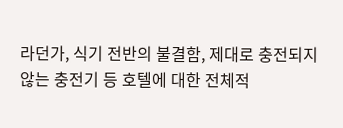라던가, 식기 전반의 불결함, 제대로 충전되지 않는 충전기 등 호텔에 대한 전체적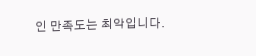인 만족도는 최악입니다.